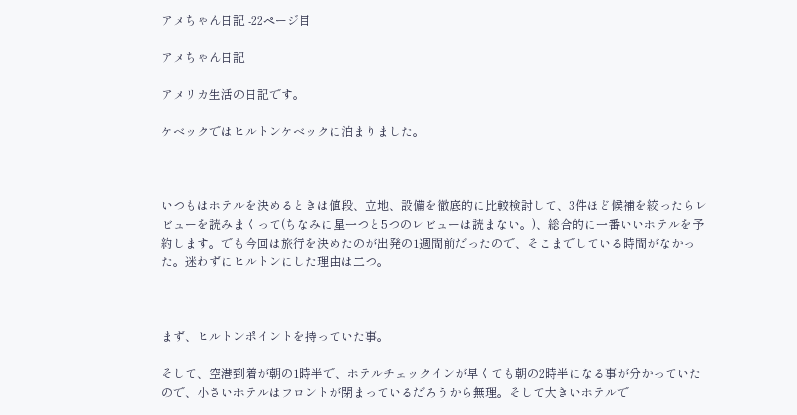アメちゃん日記 -22ページ目

アメちゃん日記

アメリカ生活の日記です。

ケベックではヒルトンケベックに泊まりました。



いつもはホテルを決めるときは値段、立地、設備を徹底的に比較検討して、3件ほど候補を絞ったらレビューを読みまくって(ちなみに星一つと5つのレビューは読まない。)、総合的に一番いいホテルを予約します。でも今回は旅行を決めたのが出発の1週間前だったので、そこまでしている時間がなかった。迷わずにヒルトンにした理由は二つ。



まず、ヒルトンポイントを持っていた事。

そして、空港到着が朝の1時半で、ホテルチェックインが早くても朝の2時半になる事が分かっていたので、小さいホテルはフロントが閉まっているだろうから無理。そして大きいホテルで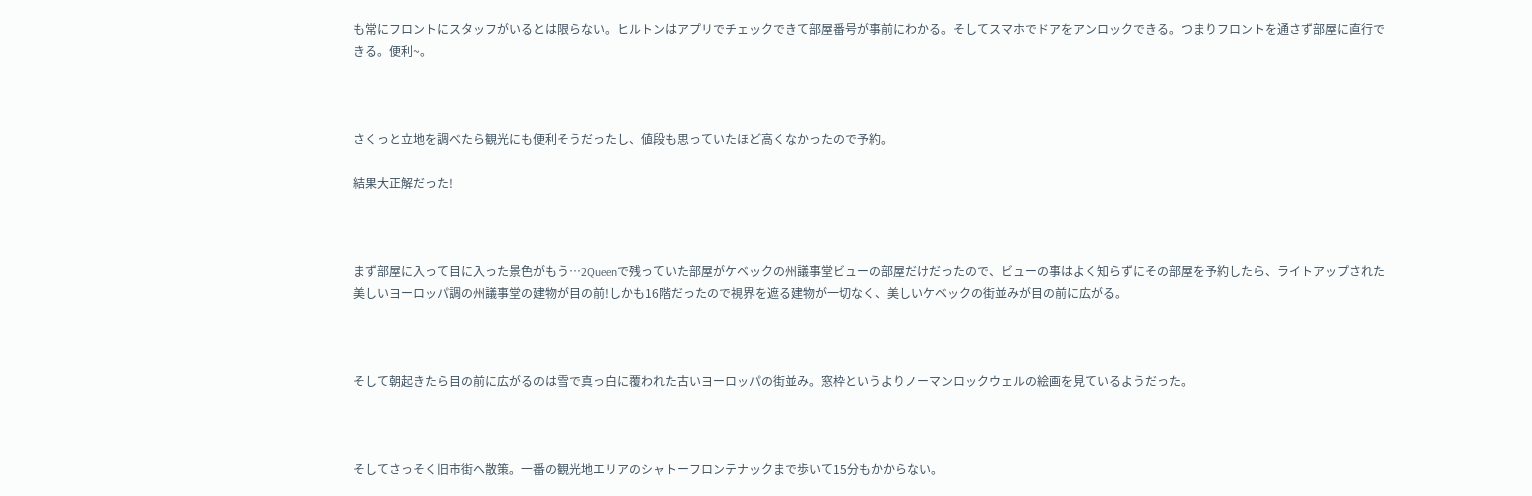も常にフロントにスタッフがいるとは限らない。ヒルトンはアプリでチェックできて部屋番号が事前にわかる。そしてスマホでドアをアンロックできる。つまりフロントを通さず部屋に直行できる。便利~。



さくっと立地を調べたら観光にも便利そうだったし、値段も思っていたほど高くなかったので予約。

結果大正解だった!



まず部屋に入って目に入った景色がもう…2Queenで残っていた部屋がケベックの州議事堂ビューの部屋だけだったので、ビューの事はよく知らずにその部屋を予約したら、ライトアップされた美しいヨーロッパ調の州議事堂の建物が目の前!しかも16階だったので視界を遮る建物が一切なく、美しいケベックの街並みが目の前に広がる。



そして朝起きたら目の前に広がるのは雪で真っ白に覆われた古いヨーロッパの街並み。窓枠というよりノーマンロックウェルの絵画を見ているようだった。



そしてさっそく旧市街へ散策。一番の観光地エリアのシャトーフロンテナックまで歩いて15分もかからない。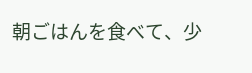朝ごはんを食べて、少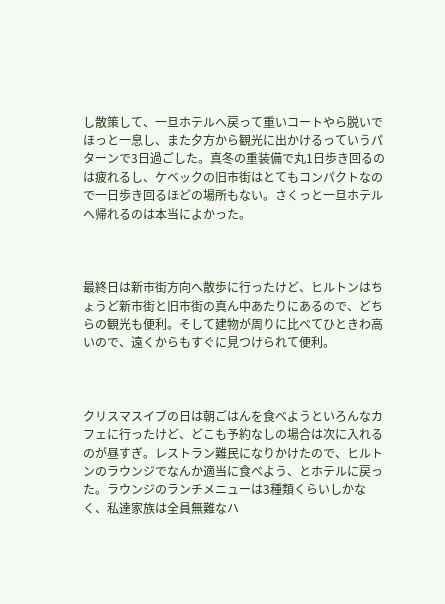し散策して、一旦ホテルへ戻って重いコートやら脱いでほっと一息し、また夕方から観光に出かけるっていうパターンで3日過ごした。真冬の重装備で丸1日歩き回るのは疲れるし、ケベックの旧市街はとてもコンパクトなので一日歩き回るほどの場所もない。さくっと一旦ホテルへ帰れるのは本当によかった。



最終日は新市街方向へ散歩に行ったけど、ヒルトンはちょうど新市街と旧市街の真ん中あたりにあるので、どちらの観光も便利。そして建物が周りに比べてひときわ高いので、遠くからもすぐに見つけられて便利。



クリスマスイブの日は朝ごはんを食べようといろんなカフェに行ったけど、どこも予約なしの場合は次に入れるのが昼すぎ。レストラン難民になりかけたので、ヒルトンのラウンジでなんか適当に食べよう、とホテルに戻った。ラウンジのランチメニューは3種類くらいしかなく、私達家族は全員無難なハ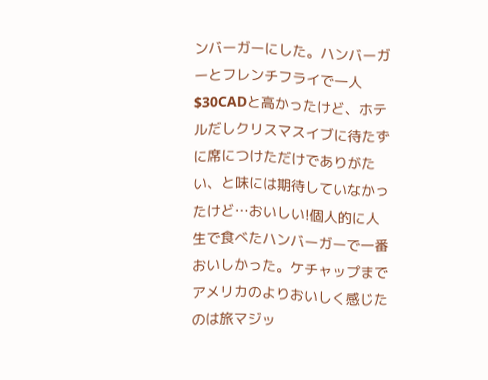ンバーガーにした。ハンバーガーとフレンチフライで一人$30CADと高かったけど、ホテルだしクリスマスイブに待たずに席につけただけでありがたい、と味には期待していなかったけど…おいしい!個人的に人生で食べたハンバーガーで一番おいしかった。ケチャップまでアメリカのよりおいしく感じたのは旅マジッ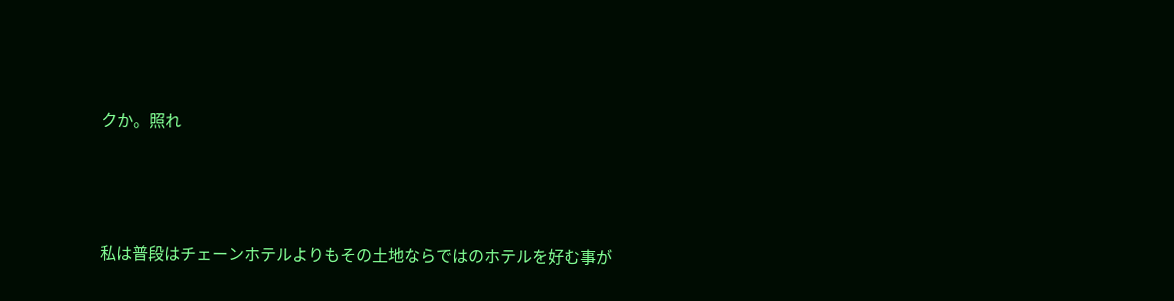クか。照れ



私は普段はチェーンホテルよりもその土地ならではのホテルを好む事が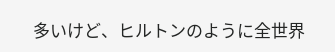多いけど、ヒルトンのように全世界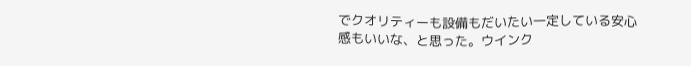でクオリティーも設備もだいたい一定している安心感もいいな、と思った。ウインク